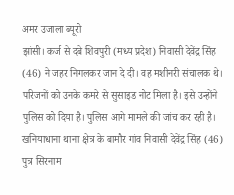अमर उजाला ब्यूरो
झांसी। कर्ज से दबे शिवपुरी (मध्य प्रदेश) निवासी देवेंद्र सिंह (46) ने जहर निगलकर जान दे दी। वह मशीनरी संचालक थे। परिजनों को उनके कमरे से सुसाइड नोट मिला है। इसे उन्होंने पुलिस को दिया है। पुलिस आगे मामले की जांच कर रही है।
खनियाधाना थाना क्षेत्र के बामौर गांव निवासी देवेंद्र सिंह (46) पुत्र सिरनाम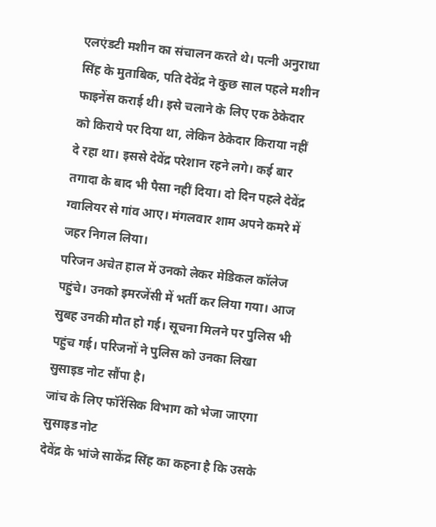एलएंडटी मशीन का संचालन करते थे। पत्नी अनुराधा सिंह के मुताबिक, पति देवेंद्र ने कुछ साल पहले मशीन फाइनेंस कराई थी। इसे चलाने के लिए एक ठेकेदार को किराये पर दिया था, लेकिन ठेकेदार किराया नहीं दे रहा था। इससे देवेंद्र परेशान रहने लगे। कई बार तगादा के बाद भी पैसा नहीं दिया। दो दिन पहले देवेंद्र ग्वालियर से गांव आए। मंगलवार शाम अपने कमरे में जहर निगल लिया।
परिजन अचेत हाल में उनको लेकर मेडिकल कॉलेज पहुंचे। उनको इमरजेंसी में भर्ती कर लिया गया। आज सुबह उनकी मौत हो गई। सूचना मिलने पर पुलिस भी पहुंच गई। परिजनों ने पुलिस को उनका लिखा सुसाइड नोट सौंपा है।
जांच के लिए फॉरेंसिक विभाग को भेजा जाएगा सुसाइड नोट
देवेंद्र के भांजे साकेंद्र सिंह का कहना है कि उसके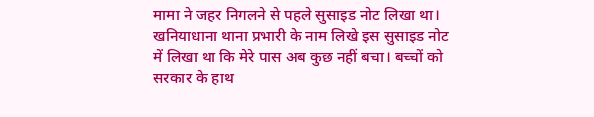मामा ने जहर निगलने से पहले सुसाइड नोट लिखा था। खनियाधाना थाना प्रभारी के नाम लिखे इस सुसाइड नोट में लिखा था कि मेरे पास अब कुछ नहीं बचा। बच्चों को सरकार के हाथ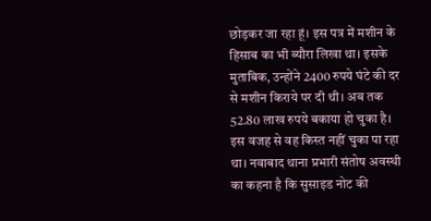छोड़कर जा रहा हूं। इस पत्र में मशीन के हिसाब का भी ब्यौरा लिखा था। इसके मुताबिक, उन्होंने 2400 रुपये घंटे की दर से मशीन किराये पर दी थी। अब तक 52.80 लाख रुपये बकाया हो चुका है। इस वजह से वह किस्त नहीं चुका पा रहा था। नवाबाद थाना प्रभारी संतोष अवस्थी का कहना है कि सुसाइड नोट की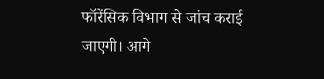फॉरेंसिक विभाग से जांच कराई जाएगी। आगे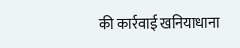की कार्रवाई खनियाधाना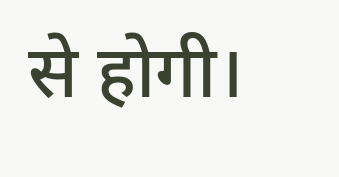से होगी।